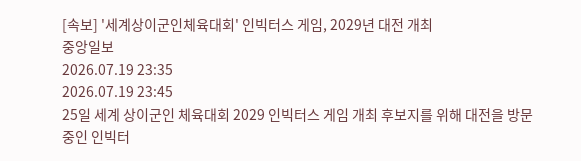[속보] '세계상이군인체육대회' 인빅터스 게임, 2029년 대전 개최
중앙일보
2026.07.19 23:35
2026.07.19 23:45
25일 세계 상이군인 체육대회 2029 인빅터스 게임 개최 후보지를 위해 대전을 방문 중인 인빅터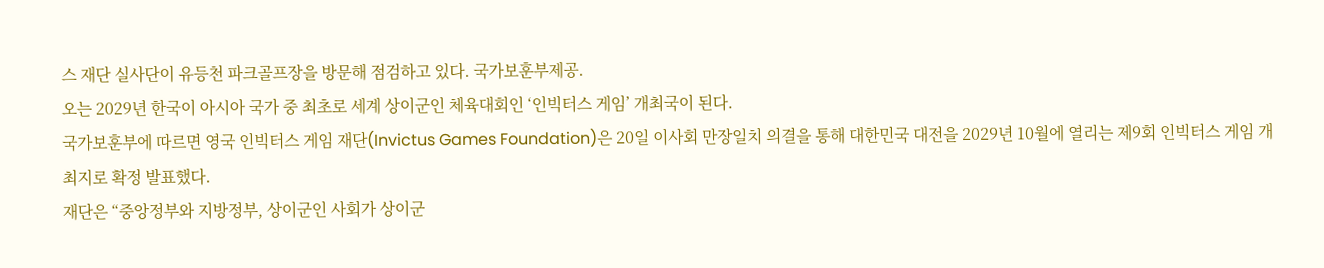스 재단 실사단이 유등천 파크골프장을 방문해 점검하고 있다. 국가보훈부제공.
오는 2029년 한국이 아시아 국가 중 최초로 세계 상이군인 체육대회인 ‘인빅터스 게임’ 개최국이 된다.
국가보훈부에 따르면 영국 인빅터스 게임 재단(Invictus Games Foundation)은 20일 이사회 만장일치 의결을 통해 대한민국 대전을 2029년 10월에 열리는 제9회 인빅터스 게임 개최지로 확정 발표했다.
재단은 “중앙정부와 지방정부, 상이군인 사회가 상이군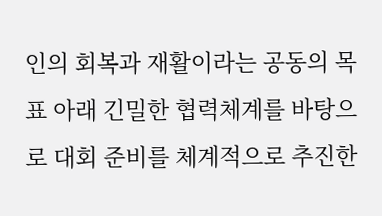인의 회복과 재활이라는 공동의 목표 아래 긴밀한 협력체계를 바탕으로 대회 준비를 체계적으로 추진한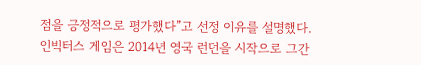점을 긍정적으로 평가했다”고 선정 이유를 설명했다.
인빅터스 게임은 2014년 영국 런던을 시작으로 그간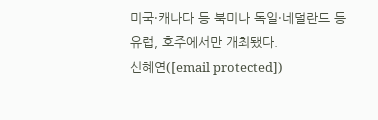미국·캐나다 등 북미나 독일·네덜란드 등 유럽, 호주에서만 개최됐다.
신혜연([email protected])